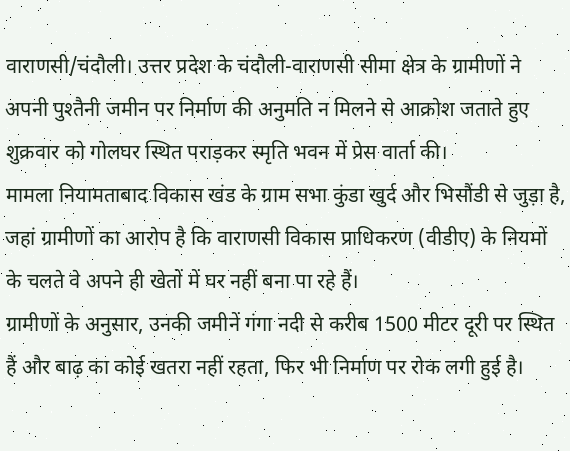वाराणसी/चंदौली। उत्तर प्रदेश के चंदौली-वाराणसी सीमा क्षेत्र के ग्रामीणों ने अपनी पुश्तैनी जमीन पर निर्माण की अनुमति न मिलने से आक्रोश जताते हुए शुक्रवार को गोलघर स्थित पराड़कर स्मृति भवन में प्रेस वार्ता की।
मामला नियामताबाद विकास खंड के ग्राम सभा कुंडा खुर्द और भिसौंडी से जुड़ा है, जहां ग्रामीणों का आरोप है कि वाराणसी विकास प्राधिकरण (वीडीए) के नियमों के चलते वे अपने ही खेतों में घर नहीं बना पा रहे हैं।
ग्रामीणों के अनुसार, उनकी जमीनें गंगा नदी से करीब 1500 मीटर दूरी पर स्थित हैं और बाढ़ का कोई खतरा नहीं रहता, फिर भी निर्माण पर रोक लगी हुई है।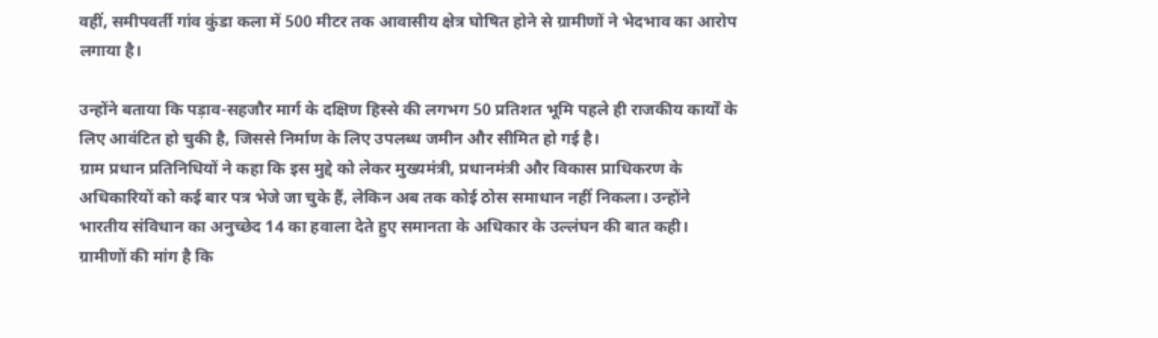वहीं, समीपवर्ती गांव कुंडा कला में 500 मीटर तक आवासीय क्षेत्र घोषित होने से ग्रामीणों ने भेदभाव का आरोप लगाया है।

उन्होंने बताया कि पड़ाव-सहजौर मार्ग के दक्षिण हिस्से की लगभग 50 प्रतिशत भूमि पहले ही राजकीय कार्यों के लिए आवंटित हो चुकी है, जिससे निर्माण के लिए उपलब्ध जमीन और सीमित हो गई है।
ग्राम प्रधान प्रतिनिधियों ने कहा कि इस मुद्दे को लेकर मुख्यमंत्री, प्रधानमंत्री और विकास प्राधिकरण के अधिकारियों को कई बार पत्र भेजे जा चुके हैं, लेकिन अब तक कोई ठोस समाधान नहीं निकला। उन्होंने भारतीय संविधान का अनुच्छेद 14 का हवाला देते हुए समानता के अधिकार के उल्लंघन की बात कही।
ग्रामीणों की मांग है कि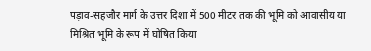पड़ाव-सहजौर मार्ग के उत्तर दिशा में 500 मीटर तक की भूमि को आवासीय या मिश्रित भूमि के रूप में घोषित किया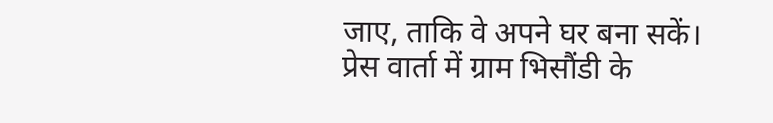जाए, ताकि वे अपने घर बना सकें।
प्रेस वार्ता में ग्राम भिसौंडी के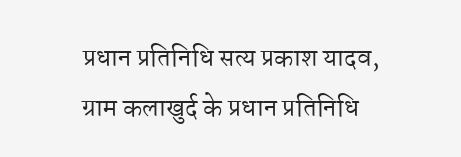प्रधान प्रतिनिधि सत्य प्रकाश यादव, ग्राम कलाखुर्द के प्रधान प्रतिनिधि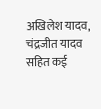अखिलेश यादव, चंद्रजीत यादव सहित कई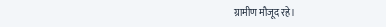ग्रामीण मौजूद रहे।